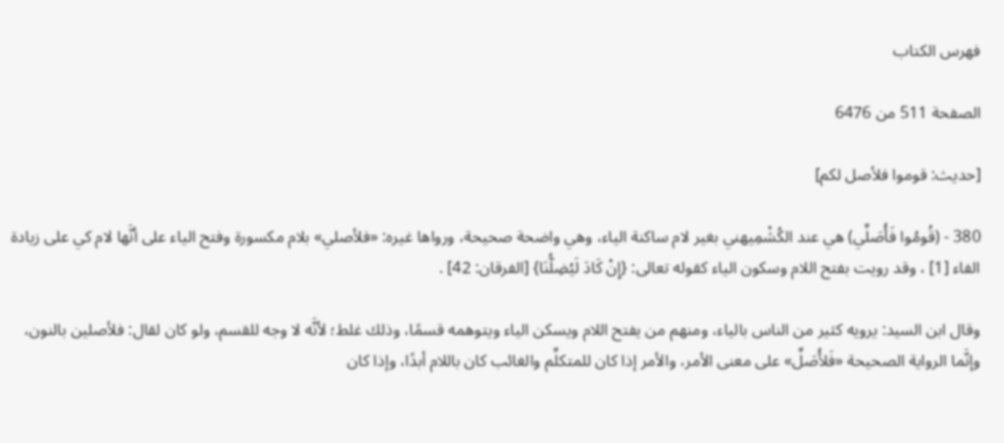فهرس الكتاب

الصفحة 511 من 6476

[حديث: قوموا فلأصل لكم]

380 - (قُومُوا فَأُصَلِّي) هي عند الكُشْمِيهني بغير لام ساكنة الياء، وهي واضحة صحيحة، ورواها غيره: «فلأصلي» بلام مكسورة وفتح الياء على أنَّها لام كي على زيادة الفاء [1] ، وقد رويت بفتح اللام وسكون الياء كقوله تعالى: {إِنْ كَادَ لَيُضِلُّنَا} [الفرقان: 42] .

وقال ابن السيد: يرويه كثير من الناس بالياء، ومنهم من يفتح اللام ويسكن الياء ويتوهمه قسمًا، وذلك غلط؛ لأنَّه لا وجه للقسم، ولو كان لقال: فلأصلين بالنون، وإنَّما الرواية الصحيحة «فَلأُصَلِّ» على معنى الأمر، والأمر إذا كان للمتكلِّم والغائب كان باللام أبدًا، وإذا كان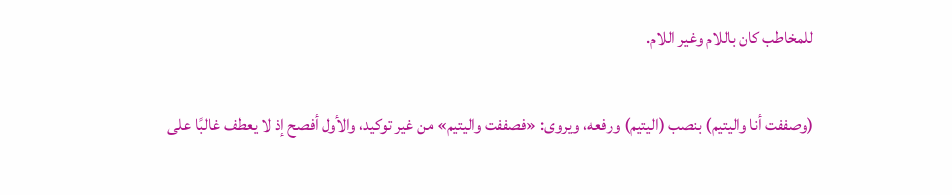للمخاطب كان باللام وغير اللام.

(وصففت أنا واليتيم) بنصب (اليتيم) ورفعه، ويروى: «فصففت واليتيم» من غير توكيد، والأول أفصح إذ لا يعطف غالبًا على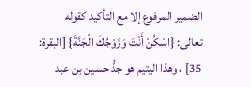الضمير المرفوع إلا مع التأكيد كقوله تعالى: {اسْكُنْ أَنْتَ وَزَوْجُكَ الْجَنَّةَ} [البقرة: 35] ، وهذا اليتيم هو جدُّ حسين بن عبد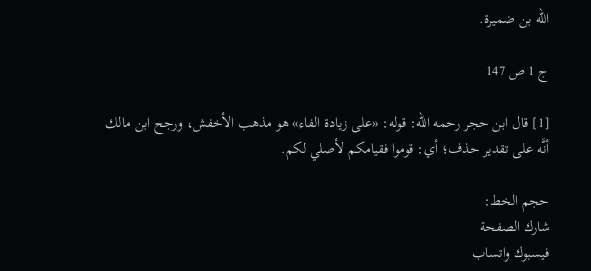الله بن ضميرة.

ج 1 ص 147

[1] قال ابن حجر رحمه الله: قوله: «على زيادة الفاء» هو مذهب الأخفش، ورجح ابن مالك أنَّه على تقدير حذف؛ أي: قوموا فقيامكم لأصلي لكم.

حجم الخط:
شارك الصفحة
فيسبوك واتساب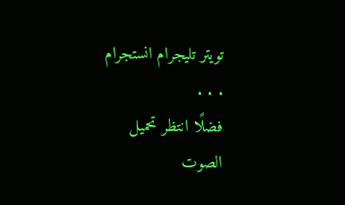تويتر تليجرام انستجرام
. . .
فضلًا انتظر تحميل الصوت